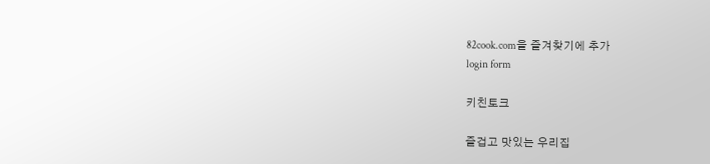82cook.com을 즐겨찾기에 추가
login form

키친토크

즐겁고 맛있는 우리집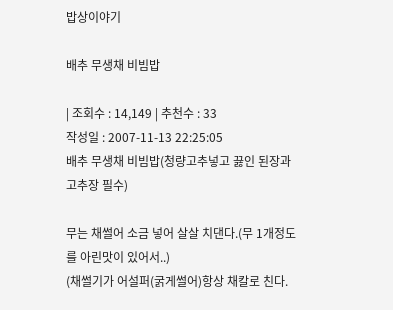밥상이야기

배추 무생채 비빔밥

| 조회수 : 14,149 | 추천수 : 33
작성일 : 2007-11-13 22:25:05
배추 무생채 비빔밥(청량고추넣고 끓인 된장과 고추장 필수)

무는 채썰어 소금 넣어 살살 치댄다.(무 1개정도를 아린맛이 있어서..)
(채썰기가 어설퍼(굵게썰어)항상 채칼로 친다.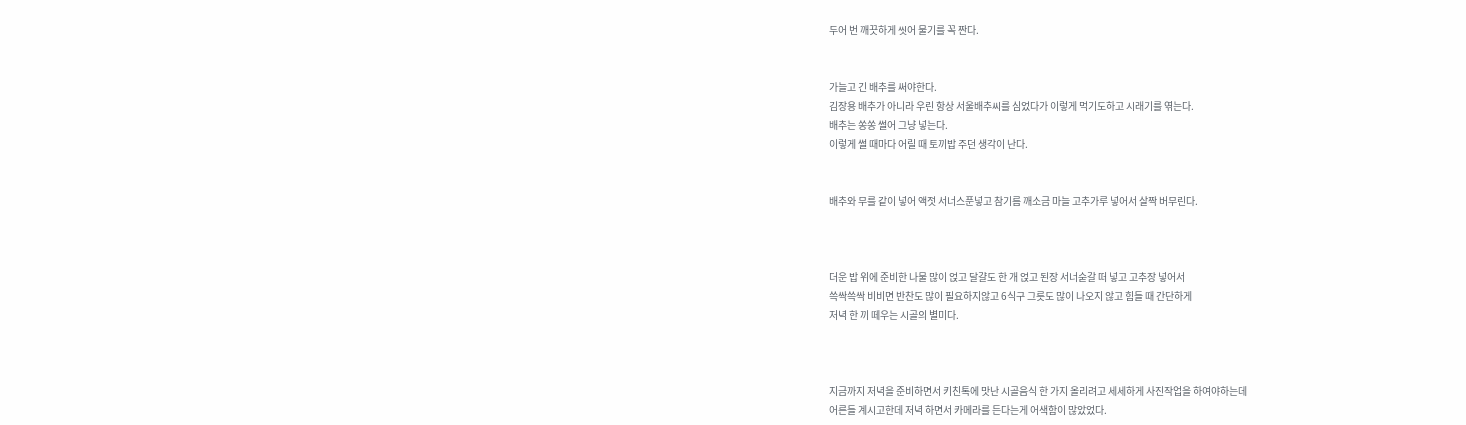두어 번 깨끗하게 씻어 물기를 꼭 짠다.


가늘고 긴 배추를 써야한다.
김장용 배추가 아니라 우린 항상 서울배추씨를 심었다가 이렇게 먹기도하고 시래기를 엮는다.
배추는 쏭쏭 썰어 그냥 넣는다.
이렇게 썰 때마다 어릴 때 토끼밥 주던 생각이 난다.


배추와 무를 같이 넣어 액젓 서너스푼넣고 참기름 깨소금 마늘 고추가루 넣어서 살짝 버무린다.



더운 밥 위에 준비한 나물 많이 얹고 달걀도 한 개 얹고 된장 서너숟갈 떠 넣고 고추장 넣어서
쓱싹쓱싹 비비면 반찬도 많이 필요하지않고 6식구 그릇도 많이 나오지 않고 힘들 때 간단하게
저녁 한 끼 떼우는 시골의 별미다.



지금까지 저녁을 준비하면서 키친톡에 맛난 시골음식 한 가지 올리려고 세세하게 사진작업을 하여야하는데
어른들 계시고한데 저녁 하면서 카메라를 든다는게 어색함이 많았었다.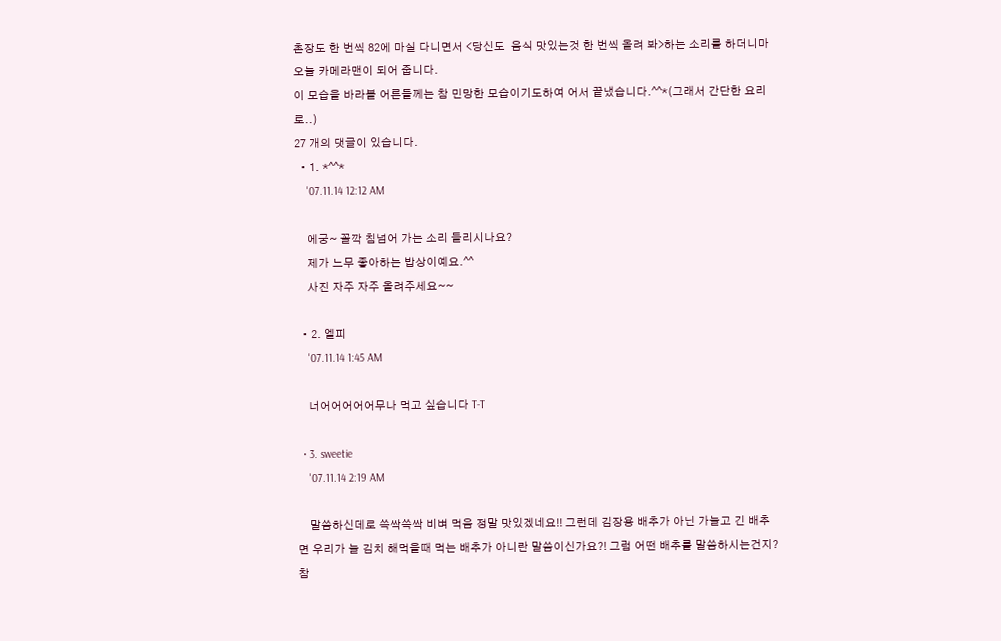촌장도 한 번씩 82에 마실 다니면서 <당신도  음식 맛있는것 한 번씩 올려 봐>하는 소리를 하더니마
오늘 카메라맨이 되어 줍니다.
이 모습을 바라볼 어른들께는 참 민망한 모습이기도하여 어서 끝냈습니다.^^*(그래서 간단한 요리로..)
27 개의 댓글이 있습니다.
  • 1. *^^*
    '07.11.14 12:12 AM

    에궁~ 꼴깍 침넘어 가는 소리 들리시나요?
    제가 느무 좋아하는 밥상이예요.^^
    사진 자주 자주 올려주세요~~

  • 2. 엘피
    '07.11.14 1:45 AM

    너어어어어어무나 먹고 싶습니다 T-T

  • 3. sweetie
    '07.11.14 2:19 AM

    말씀하신데로 쓱싹쓱싹 비벼 먹음 정말 맛있겠네요!! 그런데 김장용 배추가 아닌 가늘고 긴 배추면 우리가 늘 김치 해먹을때 먹는 배추가 아니란 말씀이신가요?! 그럼 어떤 배추를 말씀하시는건지? 참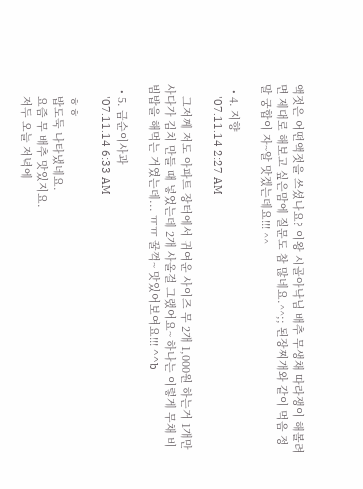액젓은 어떤액젓을 쓰셨나요? 이왕 시골아낙님 배추 무생채 따라쟁이 해볼려면 제대로 해보고 싶은맘에 질문도 참 많네요.^^;; 된장찌개와 같이 먹음 정말 궁합이 자~알 맛겠는데요!!! ^^

  • 4. 지향
    '07.11.14 2:27 AM

    그저께 저도 아파트 장터에서 귀여운 사이즈 무 2개 1,000원 하는거 1개만 사다가 김치 만들 때 넣었는데 2개 사올걸 그랬어요~ 하나는 이렇게 무채 비빔밥을 해먹는 거였는데... ㅠㅠ 꿀꺽~ 맛있어보여요!!! ^^b

  • 5. 금순이사과
    '07.11.14 6:33 AM

    ㅎㅎ
    밥도둑 나타냈네요.
    요즘 무 배추 맛있지요.
    저두 오늘 저녁에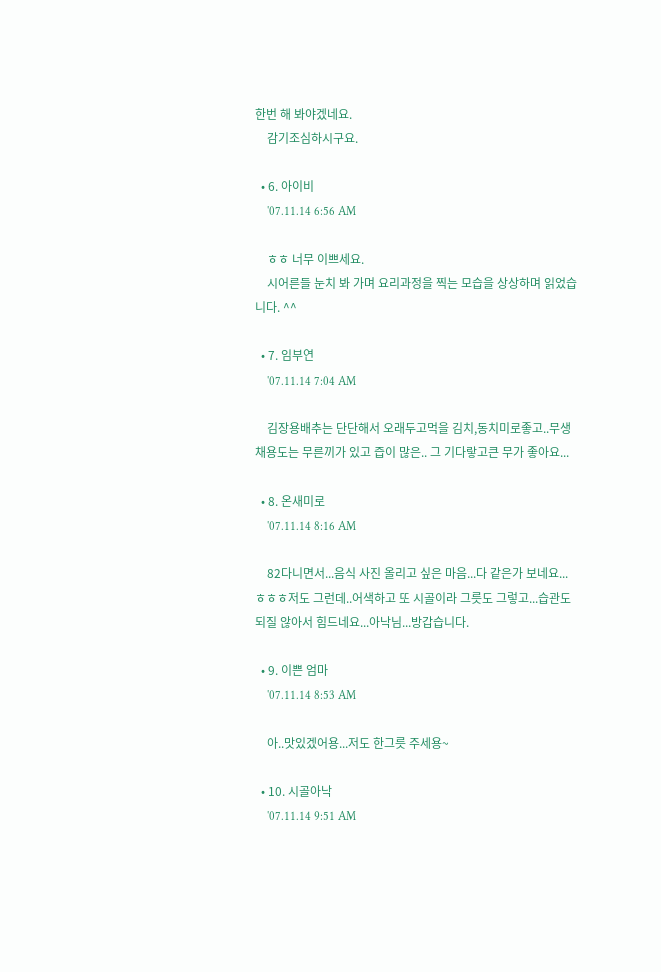한번 해 봐야겠네요.
    감기조심하시구요.

  • 6. 아이비
    '07.11.14 6:56 AM

    ㅎㅎ 너무 이쁘세요.
    시어른들 눈치 봐 가며 요리과정을 찍는 모습을 상상하며 읽었습니다. ^^

  • 7. 임부연
    '07.11.14 7:04 AM

    김장용배추는 단단해서 오래두고먹을 김치,동치미로좋고..무생채용도는 무른끼가 있고 즙이 많은.. 그 기다랗고큰 무가 좋아요...

  • 8. 온새미로
    '07.11.14 8:16 AM

    82다니면서...음식 사진 올리고 싶은 마음...다 같은가 보네요...ㅎㅎㅎ저도 그런데..어색하고 또 시골이라 그릇도 그렇고...습관도 되질 않아서 힘드네요...아낙님...방갑습니다.

  • 9. 이쁜 엄마
    '07.11.14 8:53 AM

    아..맛있겠어용...저도 한그릇 주세용~

  • 10. 시골아낙
    '07.11.14 9:51 AM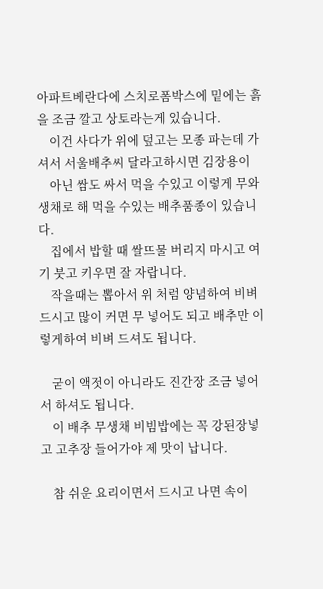아파트베란다에 스치로폼박스에 밑에는 흙을 조금 깔고 상토라는게 있습니다.
    이건 사다가 위에 덮고는 모종 파는데 가셔서 서울배추씨 달라고하시면 김장용이
    아닌 쌈도 싸서 먹을 수있고 이렇게 무와 생채로 해 먹을 수있는 배추품종이 있습니다.
    집에서 밥할 때 쌀뜨물 버리지 마시고 여기 붓고 키우면 잘 자랍니다.
    작을때는 뽑아서 위 처럼 양념하여 비벼드시고 많이 커면 무 넣어도 되고 배추만 이렇게하여 비벼 드셔도 됩니다.

    굳이 액젓이 아니라도 진간장 조금 넣어서 하셔도 됩니다.
    이 배추 무생채 비빔밥에는 꼭 강된장넣고 고추장 들어가야 제 맛이 납니다.

    참 쉬운 요리이면서 드시고 나면 속이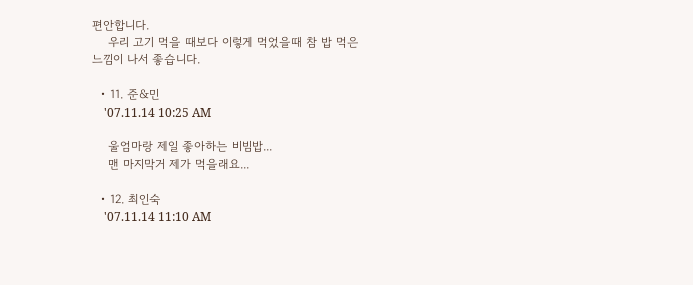편안합니다.
    우리 고기 먹을 때보다 이렇게 먹었을때 참 밥 먹은 느낌이 나서 좋습니다.

  • 11. 준&민
    '07.11.14 10:25 AM

    울엄마랑 제일 좋아하는 비빔밥...
    맨 마지막거 제가 먹을래요...

  • 12. 최인숙
    '07.11.14 11:10 AM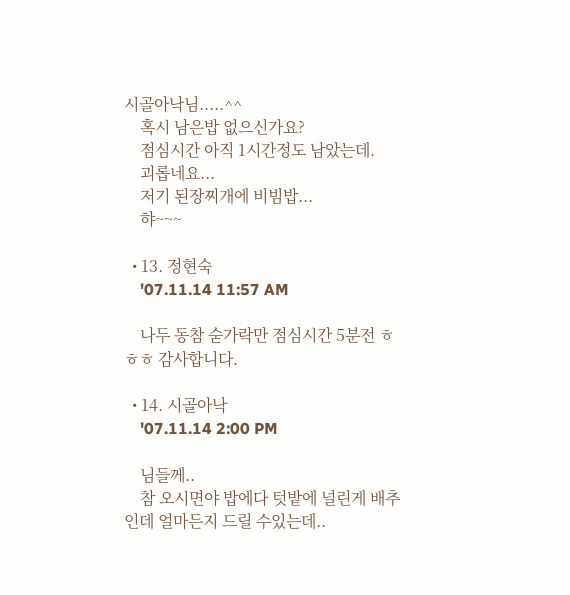시골아낙님.....^^
    혹시 남은밥 없으신가요?
    점심시간 아직 1시간정도 남았는데.
    괴롭네요...
    저기 된장찌개에 비빔밥...
    햐~~~

  • 13. 정현숙
    '07.11.14 11:57 AM

    나두 동참 숟가락만 점심시간 5분전 ㅎㅎㅎ 감사합니다.

  • 14. 시골아낙
    '07.11.14 2:00 PM

    님들께..
    참 오시면야 밥에다 텃밭에 널린게 배추인데 얼마든지 드릴 수있는데..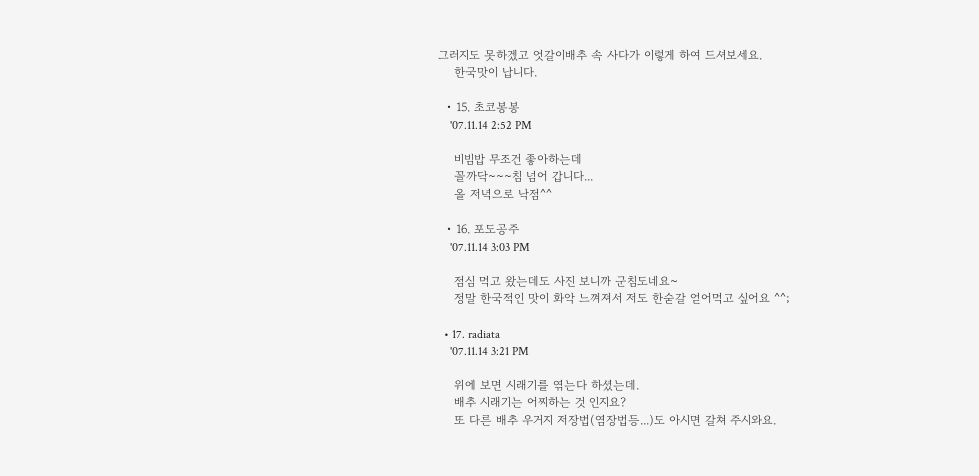그러지도 못하겠고 엇갈이배추 속 사다가 이렇게 하여 드셔보세요.
    한국맛이 납니다.

  • 15. 초코봉봉
    '07.11.14 2:52 PM

    비빔밥 무조건 좋아하는데
    꼴까닥~~~침 넘어 갑니다...
    올 저녁으로 낙점^^

  • 16. 포도공주
    '07.11.14 3:03 PM

    점심 먹고 왔는데도 사진 보니까 군침도네요~
    정말 한국적인 맛이 화악 느껴져서 저도 한숟갈 얻어먹고 싶어요 ^^;

  • 17. radiata
    '07.11.14 3:21 PM

    위에 보면 시래기를 엮는다 하셨는데.
    배추 시래기는 어찌하는 것 인지요?
    또 다른 배추 우거지 저장법(염장법등...)도 아시면 갈쳐 주시와요.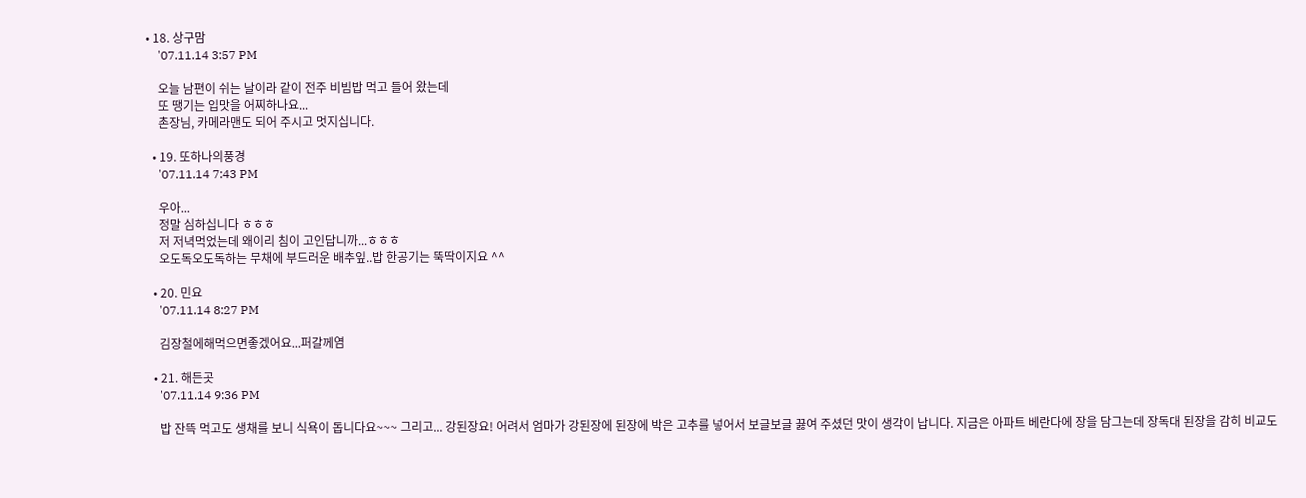• 18. 상구맘
    '07.11.14 3:57 PM

    오늘 남편이 쉬는 날이라 같이 전주 비빔밥 먹고 들어 왔는데
    또 땡기는 입맛을 어찌하나요...
    촌장님, 카메라맨도 되어 주시고 멋지십니다.

  • 19. 또하나의풍경
    '07.11.14 7:43 PM

    우아...
    정말 심하십니다 ㅎㅎㅎ
    저 저녁먹었는데 왜이리 침이 고인답니까...ㅎㅎㅎ
    오도독오도독하는 무채에 부드러운 배추잎..밥 한공기는 뚝딱이지요 ^^

  • 20. 민요
    '07.11.14 8:27 PM

    김장철에해먹으면좋겠어요...퍼갈께염

  • 21. 해든곳
    '07.11.14 9:36 PM

    밥 잔뜩 먹고도 생채를 보니 식욕이 돕니다요~~~ 그리고... 강된장요! 어려서 엄마가 강된장에 된장에 박은 고추를 넣어서 보글보글 끓여 주셨던 맛이 생각이 납니다. 지금은 아파트 베란다에 장을 담그는데 장독대 된장을 감히 비교도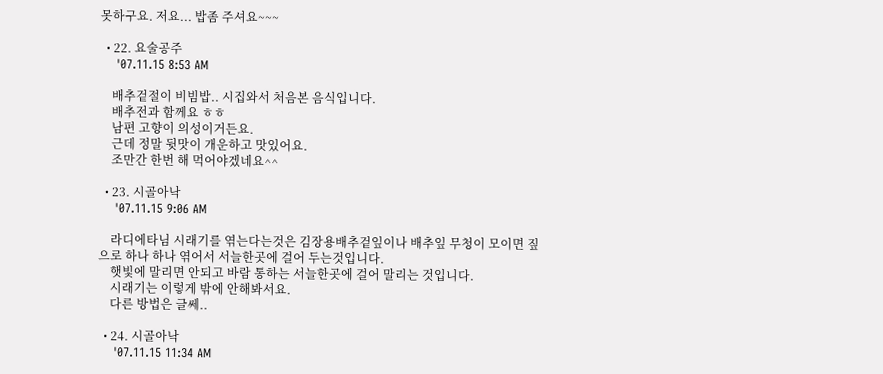못하구요. 저요... 밥좀 주셔요~~~

  • 22. 요술공주
    '07.11.15 8:53 AM

    배추겉절이 비빔밥.. 시집와서 처음본 음식입니다.
    배추전과 함께요 ㅎㅎ
    남편 고향이 의성이거든요.
    근데 정말 뒷맛이 개운하고 맛있어요.
    조만간 한번 해 먹어야겠네요^^

  • 23. 시골아낙
    '07.11.15 9:06 AM

    라디에타님 시래기를 엮는다는것은 김장용배추겉잎이나 배추잎 무청이 모이면 짚으로 하나 하나 엮어서 서늘한곳에 걸어 두는것입니다.
    햇빛에 말리면 안되고 바람 통하는 서늘한곳에 걸어 말리는 것입니다.
    시래기는 이렇게 밖에 안해봐서요.
    다른 방법은 글쎄..

  • 24. 시골아낙
    '07.11.15 11:34 AM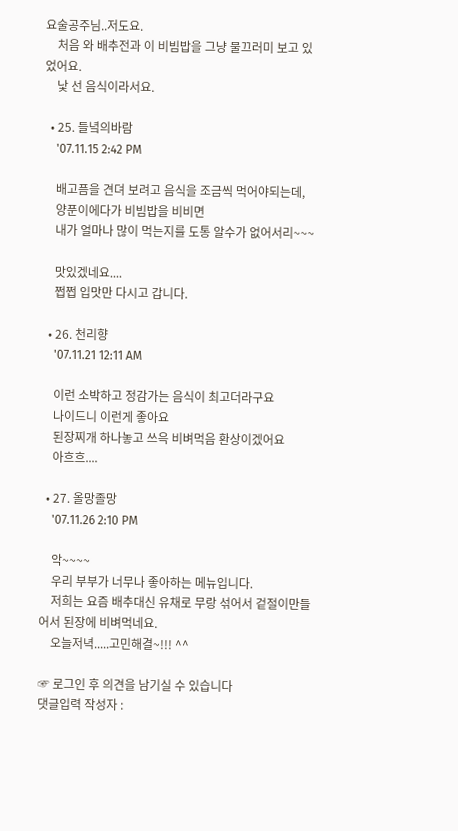요술공주님..저도요.
    처음 와 배추전과 이 비빔밥을 그냥 물끄러미 보고 있었어요.
    낯 선 음식이라서요.

  • 25. 들녘의바람
    '07.11.15 2:42 PM

    배고픔을 견뎌 보려고 음식을 조금씩 먹어야되는데,
    양푼이에다가 비빔밥을 비비면
    내가 얼마나 많이 먹는지를 도통 알수가 없어서리~~~

    맛있겠네요....
    쩝쩝 입맛만 다시고 갑니다.

  • 26. 천리향
    '07.11.21 12:11 AM

    이런 소박하고 정감가는 음식이 최고더라구요
    나이드니 이런게 좋아요
    된장찌개 하나놓고 쓰윽 비벼먹음 환상이겠어요
    아흐흐....

  • 27. 올망졸망
    '07.11.26 2:10 PM

    악~~~~
    우리 부부가 너무나 좋아하는 메뉴입니다.
    저희는 요즘 배추대신 유채로 무랑 섞어서 겉절이만들어서 된장에 비벼먹네요.
    오늘저녁.....고민해결~!!! ^^

☞ 로그인 후 의견을 남기실 수 있습니다
댓글입력 작성자 :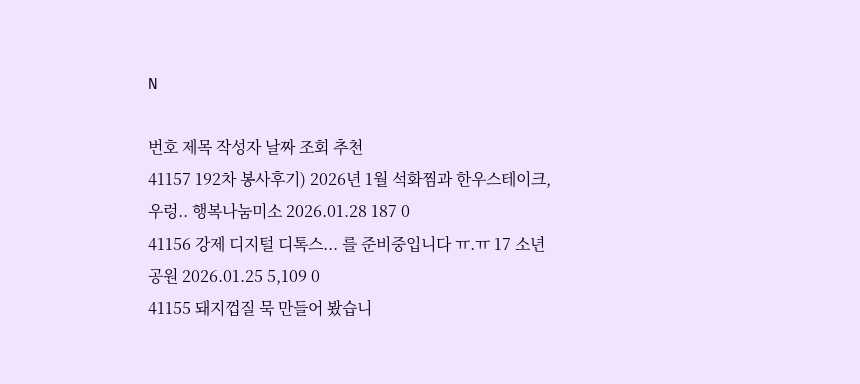N

번호 제목 작성자 날짜 조회 추천
41157 192차 봉사후기) 2026년 1월 석화찜과 한우스테이크, 우렁.. 행복나눔미소 2026.01.28 187 0
41156 강제 디지털 디톡스... 를 준비중입니다 ㅠ.ㅠ 17 소년공원 2026.01.25 5,109 0
41155 돼지껍질 묵 만들어 봤습니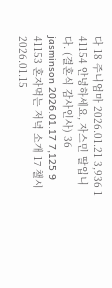다 18 주니엄마 2026.01.21 3,936 1
41154 안녕하세요, 자스민 딸입니다. (결혼식 감사인사) 36 jasminson 2026.01.17 7,125 9
41153 혼자먹는 저녁 소개 17 챌시 2026.01.15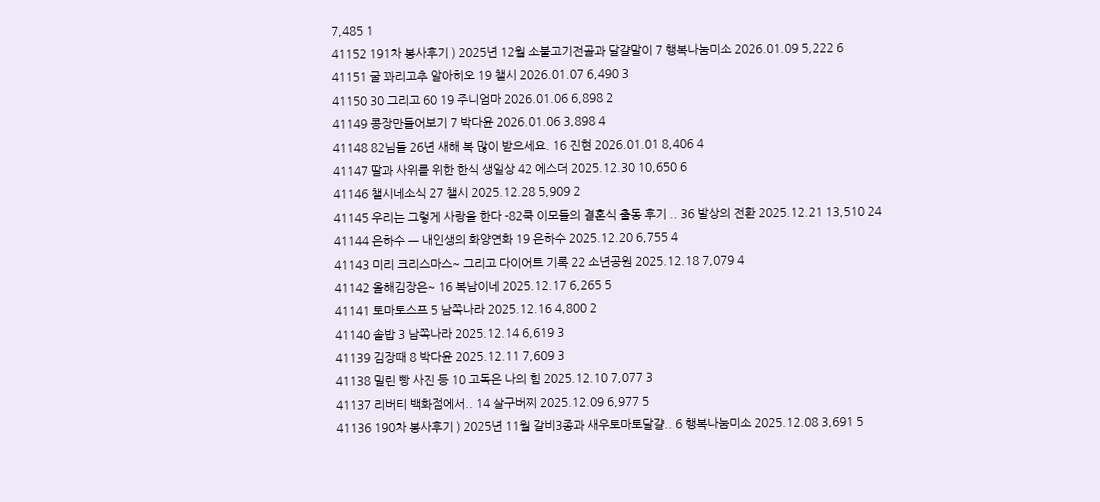7,485 1
41152 191차 봉사후기 ) 2025년 12월 소불고기전골과 달걀말이 7 행복나눔미소 2026.01.09 5,222 6
41151 굴 꽈리고추 알아히오 19 챌시 2026.01.07 6,490 3
41150 30 그리고 60 19 주니엄마 2026.01.06 6,898 2
41149 콩장만들어보기 7 박다윤 2026.01.06 3,898 4
41148 82님들 26년 새해 복 많이 받으세요. 16 진현 2026.01.01 8,406 4
41147 딸과 사위를 위한 한식 생일상 42 에스더 2025.12.30 10,650 6
41146 챌시네소식 27 챌시 2025.12.28 5,909 2
41145 우리는 그렇게 사랑을 한다 -82쿡 이모들의 결혼식 출동 후기 .. 36 발상의 전환 2025.12.21 13,510 24
41144 은하수 ㅡ 내인생의 화양연화 19 은하수 2025.12.20 6,755 4
41143 미리 크리스마스~ 그리고 다이어트 기록 22 소년공원 2025.12.18 7,079 4
41142 올해김장은~ 16 복남이네 2025.12.17 6,265 5
41141 토마토스프 5 남쪽나라 2025.12.16 4,800 2
41140 솥밥 3 남쪽나라 2025.12.14 6,619 3
41139 김장때 8 박다윤 2025.12.11 7,609 3
41138 밀린 빵 사진 등 10 고독은 나의 힘 2025.12.10 7,077 3
41137 리버티 백화점에서.. 14 살구버찌 2025.12.09 6,977 5
41136 190차 봉사후기 ) 2025년 11월 갈비3종과 새우토마토달걀.. 6 행복나눔미소 2025.12.08 3,691 5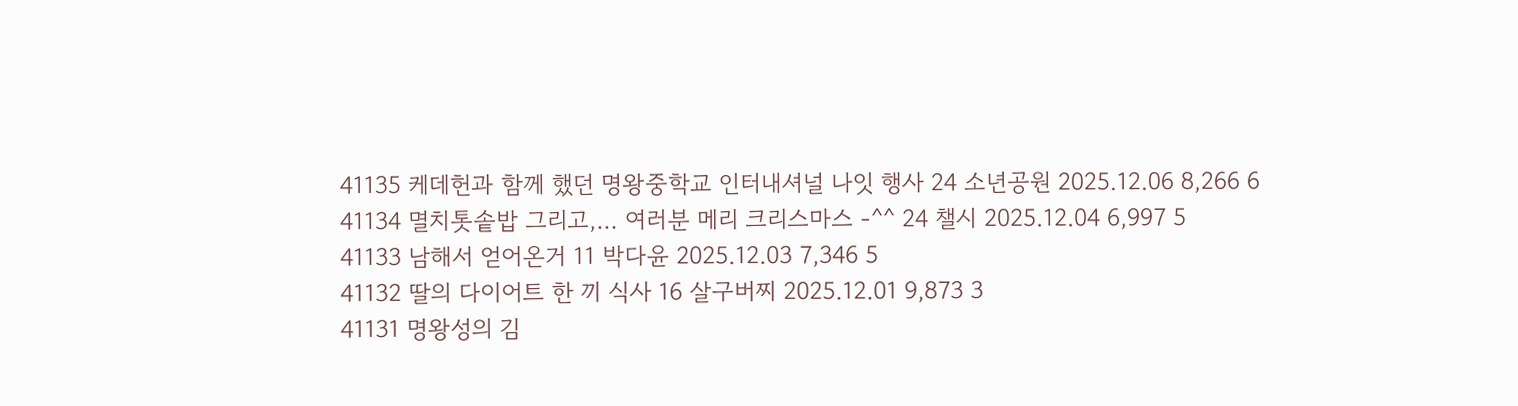41135 케데헌과 함께 했던 명왕중학교 인터내셔널 나잇 행사 24 소년공원 2025.12.06 8,266 6
41134 멸치톳솥밥 그리고,… 여러분 메리 크리스마스 -^^ 24 챌시 2025.12.04 6,997 5
41133 남해서 얻어온거 11 박다윤 2025.12.03 7,346 5
41132 딸의 다이어트 한 끼 식사 16 살구버찌 2025.12.01 9,873 3
41131 명왕성의 김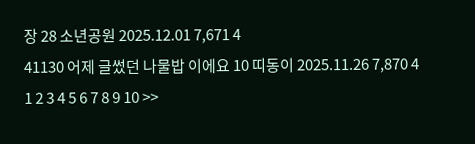장 28 소년공원 2025.12.01 7,671 4
41130 어제 글썼던 나물밥 이에요 10 띠동이 2025.11.26 7,870 4
1 2 3 4 5 6 7 8 9 10 >>